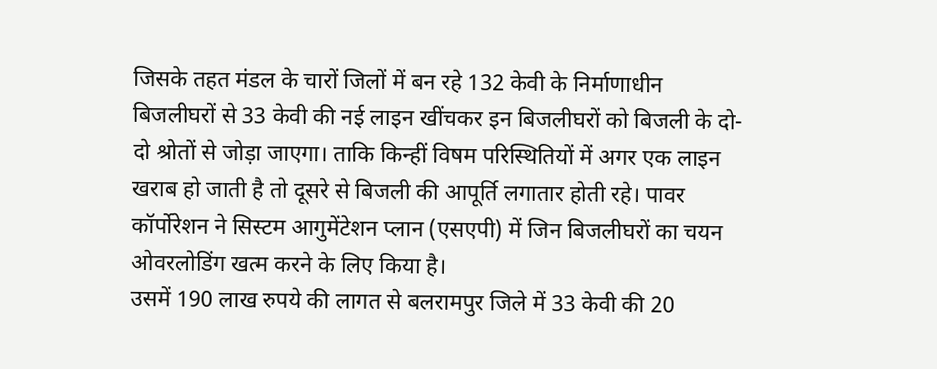जिसके तहत मंडल के चारों जिलों में बन रहे 132 केवी के निर्माणाधीन बिजलीघरों से 33 केवी की नई लाइन खींचकर इन बिजलीघरों को बिजली के दो-दो श्रोतों से जोड़ा जाएगा। ताकि किन्हीं विषम परिस्थितियों में अगर एक लाइन खराब हो जाती है तो दूसरे से बिजली की आपूर्ति लगातार होती रहे। पावर कॉर्पोरेशन ने सिस्टम आगुमेंटेशन प्लान (एसएपी) में जिन बिजलीघरों का चयन ओवरलोडिंग खत्म करने के लिए किया है।
उसमें 190 लाख रुपये की लागत से बलरामपुर जिले में 33 केवी की 20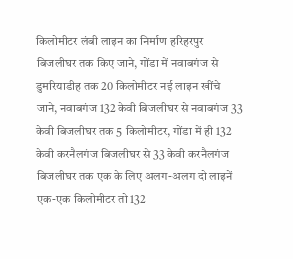किलोमीटर लंबी लाइन का निर्माण हरिहरपुर बिजलीघर तक किए जाने, गोंडा में नवाबगंज से डुमरियाडीह तक 20 किलोमीटर नई लाइन खींचे जाने, नवाबगंज 132 केवी बिजलीघर से नवाबगंज 33 केवी बिजलीघर तक 5 किलोमीटर, गोंडा में ही 132 केवी करनैलगंज बिजलीघर से 33 केवी करनैलगंज बिजलीघर तक एक के लिए अलग-अलग दो लाइनें एक-एक किलोमीटर तो 132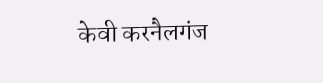केवी करनैलगंज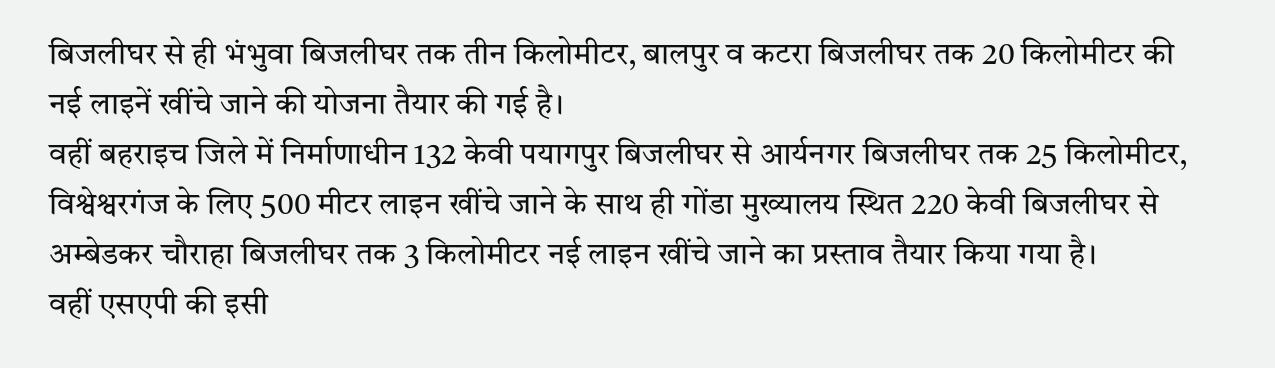बिजलीघर से ही भंभुवा बिजलीघर तक तीन किलोमीटर, बालपुर व कटरा बिजलीघर तक 20 किलोमीटर की नई लाइनें खींचे जाने की योजना तैयार की गई है।
वहीं बहराइच जिले में निर्माणाधीन 132 केवी पयागपुर बिजलीघर से आर्यनगर बिजलीघर तक 25 किलोमीटर, विश्वेश्वरगंज के लिए 500 मीटर लाइन खींचे जाने के साथ ही गोंडा मुख्यालय स्थित 220 केवी बिजलीघर से अम्बेडकर चौराहा बिजलीघर तक 3 किलोमीटर नई लाइन खींचे जाने का प्रस्ताव तैयार किया गया है।
वहीं एसएपी की इसी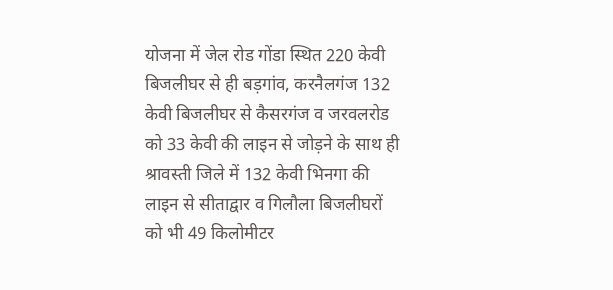योजना में जेल रोड गोंडा स्थित 220 केवी बिजलीघर से ही बड़गांव, करनैलगंज 132 केवी बिजलीघर से कैसरगंज व जरवलरोड को 33 केवी की लाइन से जोड़ने के साथ ही श्रावस्ती जिले में 132 केवी भिनगा की लाइन से सीताद्वार व गिलौला बिजलीघरों को भी 49 किलोमीटर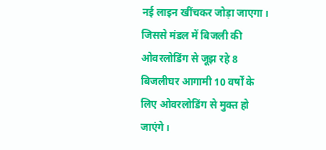नई लाइन खींचकर जोड़ा जाएगा।
जिससे मंडल में बिजली की ओवरलोडिंग से जूझ रहे 8 बिजलीघर आगामी 10 वर्षों के लिए ओवरलोडिंग से मुक्त हो जाएंगे।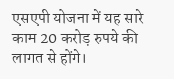एसएपी योजना में यह सारे काम 20 करोड़ रुपये की लागत से होंगे।